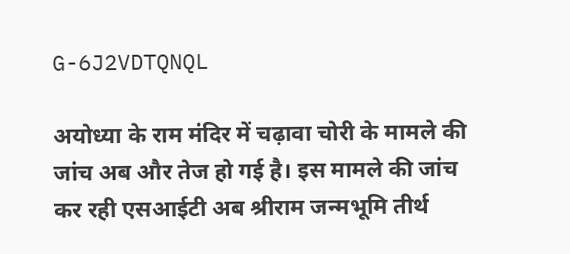G-6J2VDTQNQL

अयोध्या के राम मंदिर में चढ़ावा चोरी के मामले की जांच अब और तेज हो गई है। इस मामले की जांच कर रही एसआईटी अब श्रीराम जन्मभूमि तीर्थ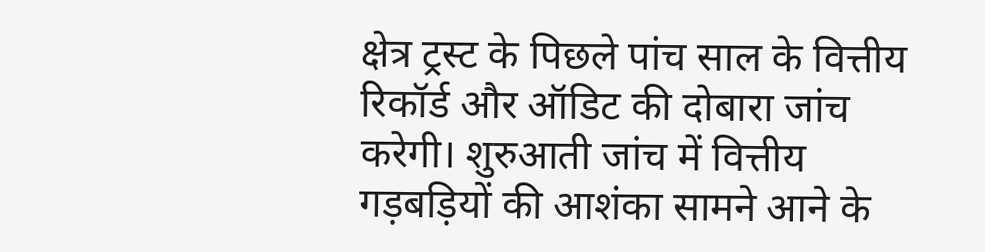क्षेत्र ट्रस्ट के पिछले पांच साल के वित्तीय रिकॉर्ड और ऑडिट की दोबारा जांच करेगी। शुरुआती जांच में वित्तीय गड़बड़ियों की आशंका सामने आने के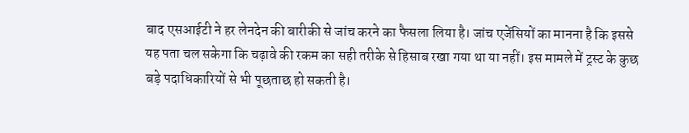बाद एसआईटी ने हर लेनदेन की बारीकी से जांच करने का फैसला लिया है। जांच एजेंसियों का मानना है कि इससे यह पता चल सकेगा कि चढ़ावे की रकम का सही तरीके से हिसाब रखा गया था या नहीं। इस मामले में ट्रस्ट के कुछ बड़े पदाधिकारियों से भी पूछताछ हो सकती है।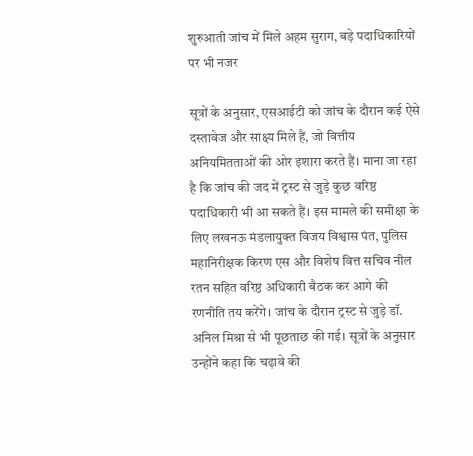शुरुआती जांच में मिले अहम सुराग, बड़े पदाधिकारियों पर भी नजर

सूत्रों के अनुसार, एसआईटी को जांच के दौरान कई ऐसे दस्तावेज और साक्ष्य मिले हैं, जो वित्तीय अनियमितताओं की ओर इशारा करते हैं। माना जा रहा है कि जांच की जद में ट्रस्ट से जुड़े कुछ वरिष्ठ पदाधिकारी भी आ सकते हैं। इस मामले की समीक्षा के लिए लखनऊ मंडलायुक्त विजय विश्वास पंत, पुलिस महानिरीक्षक किरण एस और विशेष वित्त सचिव नील रतन सहित वरिष्ठ अधिकारी बैठक कर आगे की रणनीति तय करेंगे। जांच के दौरान ट्रस्ट से जुड़े डॉ. अनिल मिश्रा से भी पूछताछ की गई। सूत्रों के अनुसार उन्होंने कहा कि चढ़ावे की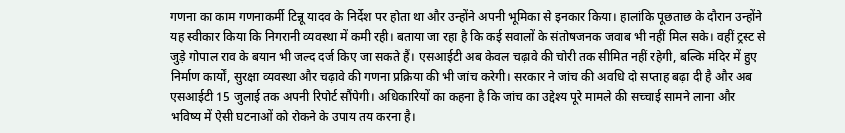गणना का काम गणनाकर्मी टिन्नू यादव के निर्देश पर होता था और उन्होंने अपनी भूमिका से इनकार किया। हालांकि पूछताछ के दौरान उन्होंने यह स्वीकार किया कि निगरानी व्यवस्था में कमी रही। बताया जा रहा है कि कई सवालों के संतोषजनक जवाब भी नहीं मिल सके। वहीं ट्रस्ट से जुड़े गोपाल राव के बयान भी जल्द दर्ज किए जा सकते हैं। एसआईटी अब केवल चढ़ावे की चोरी तक सीमित नहीं रहेगी, बल्कि मंदिर में हुए निर्माण कार्यों, सुरक्षा व्यवस्था और चढ़ावे की गणना प्रक्रिया की भी जांच करेगी। सरकार ने जांच की अवधि दो सप्ताह बढ़ा दी है और अब एसआईटी 15 जुलाई तक अपनी रिपोर्ट सौंपेगी। अधिकारियों का कहना है कि जांच का उद्देश्य पूरे मामले की सच्चाई सामने लाना और भविष्य में ऐसी घटनाओं को रोकने के उपाय तय करना है।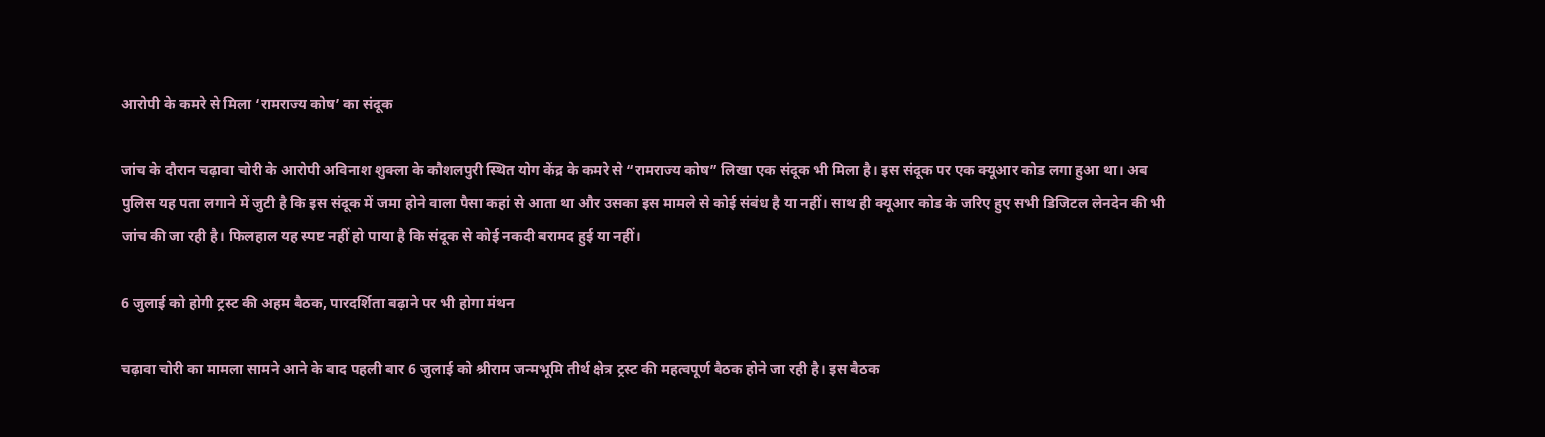आरोपी के कमरे से मिला ‘रामराज्य कोष’ का संदूक

जांच के दौरान चढ़ावा चोरी के आरोपी अविनाश शुक्ला के कौशलपुरी स्थित योग केंद्र के कमरे से “रामराज्य कोष” लिखा एक संदूक भी मिला है। इस संदूक पर एक क्यूआर कोड लगा हुआ था। अब पुलिस यह पता लगाने में जुटी है कि इस संदूक में जमा होने वाला पैसा कहां से आता था और उसका इस मामले से कोई संबंध है या नहीं। साथ ही क्यूआर कोड के जरिए हुए सभी डिजिटल लेनदेन की भी जांच की जा रही है। फिलहाल यह स्पष्ट नहीं हो पाया है कि संदूक से कोई नकदी बरामद हुई या नहीं।

6 जुलाई को होगी ट्रस्ट की अहम बैठक, पारदर्शिता बढ़ाने पर भी होगा मंथन

चढ़ावा चोरी का मामला सामने आने के बाद पहली बार 6 जुलाई को श्रीराम जन्मभूमि तीर्थ क्षेत्र ट्रस्ट की महत्वपूर्ण बैठक होने जा रही है। इस बैठक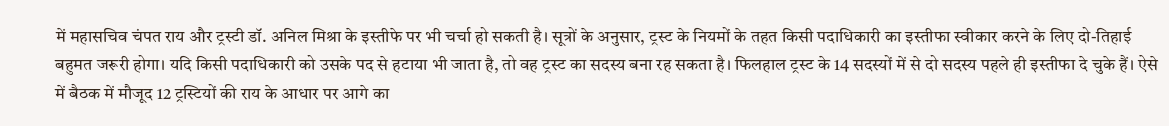में महासचिव चंपत राय और ट्रस्टी डॉ. अनिल मिश्रा के इस्तीफे पर भी चर्चा हो सकती है। सूत्रों के अनुसार, ट्रस्ट के नियमों के तहत किसी पदाधिकारी का इस्तीफा स्वीकार करने के लिए दो-तिहाई बहुमत जरूरी होगा। यदि किसी पदाधिकारी को उसके पद से हटाया भी जाता है, तो वह ट्रस्ट का सदस्य बना रह सकता है। फिलहाल ट्रस्ट के 14 सदस्यों में से दो सदस्य पहले ही इस्तीफा दे चुके हैं। ऐसे में बैठक में मौजूद 12 ट्रस्टियों की राय के आधार पर आगे का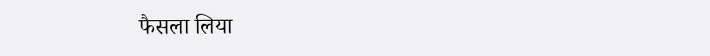फैसला लिया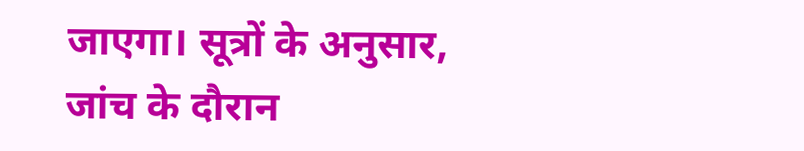जाएगा। सूत्रों के अनुसार, जांच के दौरान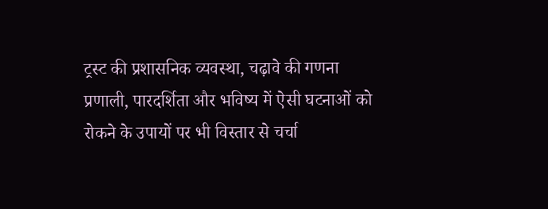ट्रस्ट की प्रशासनिक व्यवस्था, चढ़ावे की गणना प्रणाली, पारदर्शिता और भविष्य में ऐसी घटनाओं को रोकने के उपायों पर भी विस्तार से चर्चा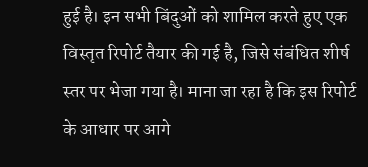हुई है। इन सभी बिंदुओं को शामिल करते हुए एक विस्तृत रिपोर्ट तैयार की गई है, जिसे संबंधित शीर्ष स्तर पर भेजा गया है। माना जा रहा है कि इस रिपोर्ट के आधार पर आगे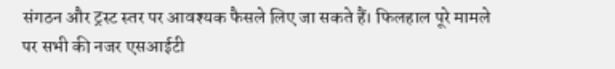संगठन और ट्रस्ट स्तर पर आवश्यक फैसले लिए जा सकते हैं। फिलहाल पूरे मामले पर सभी की नजर एसआईटी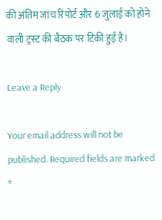की अंतिम जांच रिपोर्ट और 6 जुलाई को होने वाली ट्रस्ट की बैठक पर टिकी हुई है।

Leave a Reply

Your email address will not be published. Required fields are marked *